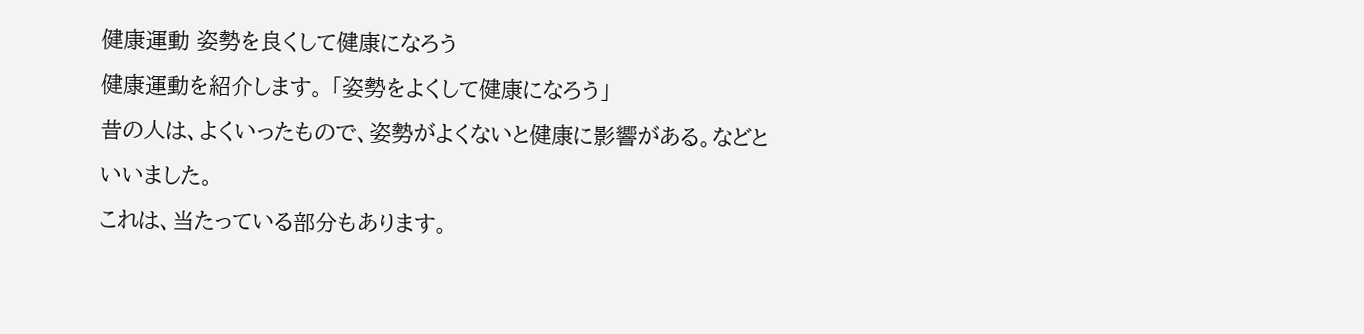健康運動 姿勢を良くして健康になろう
健康運動を紹介します。 「姿勢をよくして健康になろう」
昔の人は、よくいったもので、姿勢がよくないと健康に影響がある。などといいました。
これは、当たっている部分もあります。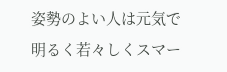姿勢のよい人は元気で明るく若々しくスマー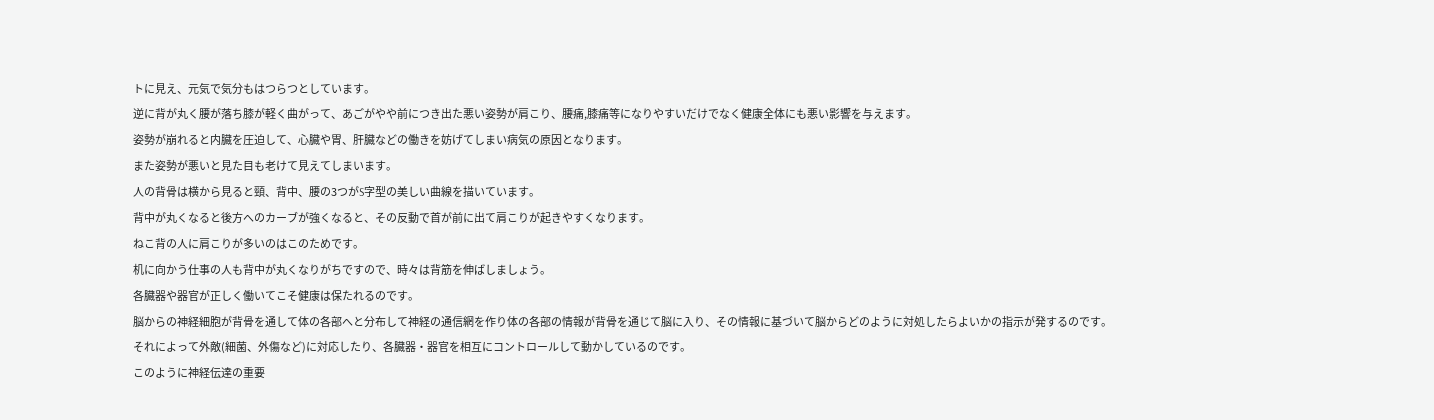トに見え、元気で気分もはつらつとしています。
逆に背が丸く腰が落ち膝が軽く曲がって、あごがやや前につき出た悪い姿勢が肩こり、腰痛,膝痛等になりやすいだけでなく健康全体にも悪い影響を与えます。
姿勢が崩れると内臓を圧迫して、心臓や胃、肝臓などの働きを妨げてしまい病気の原因となります。
また姿勢が悪いと見た目も老けて見えてしまいます。
人の背骨は横から見ると頸、背中、腰の3つがS字型の美しい曲線を描いています。
背中が丸くなると後方へのカーブが強くなると、その反動で首が前に出て肩こりが起きやすくなります。
ねこ背の人に肩こりが多いのはこのためです。
机に向かう仕事の人も背中が丸くなりがちですので、時々は背筋を伸ばしましょう。
各臓器や器官が正しく働いてこそ健康は保たれるのです。
脳からの神経細胞が背骨を通して体の各部へと分布して神経の通信網を作り体の各部の情報が背骨を通じて脳に入り、その情報に基づいて脳からどのように対処したらよいかの指示が発するのです。
それによって外敵(細菌、外傷など)に対応したり、各臓器・器官を相互にコントロールして動かしているのです。
このように神経伝達の重要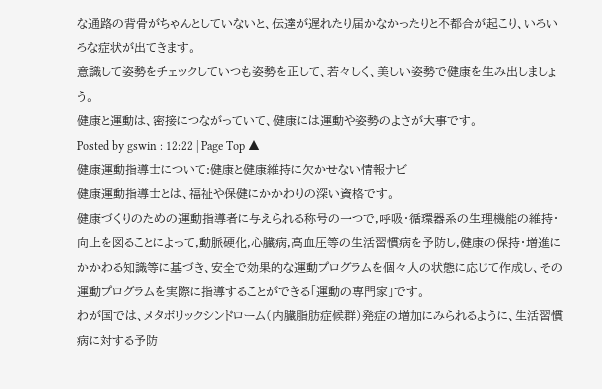な通路の背骨がちゃんとしていないと、伝達が遅れたり届かなかったりと不都合が起こり、いろいろな症状が出てきます。
意識して姿勢をチェックしていつも姿勢を正して、若々しく、美しい姿勢で健康を生み出しましょう。
健康と運動は、密接につながっていて、健康には運動や姿勢のよさが大事です。
Posted by gswin : 12:22 | Page Top ▲
健康運動指導士について:健康と健康維持に欠かせない情報ナビ
健康運動指導士とは、福祉や保健にかかわりの深い資格です。
健康づくりのための運動指導者に与えられる称号の一つで,呼吸・循環器系の生理機能の維持・向上を図ることによって,動脈硬化,心臓病,高血圧等の生活習慣病を予防し,健康の保持・増進にかかわる知識等に基づき、安全で効果的な運動プログラムを個々人の状態に応じて作成し、その運動プログラムを実際に指導することができる「運動の専門家」です。
わが国では、メタボリックシンドローム(内臓脂肪症候群)発症の増加にみられるように、生活習慣病に対する予防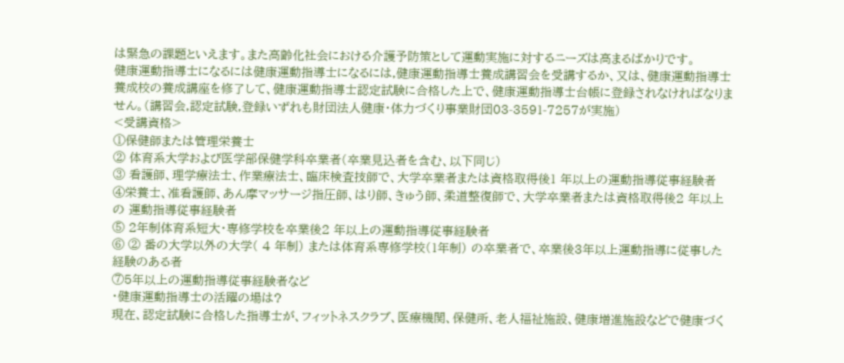は緊急の課題といえます。また高齢化社会における介護予防策として運動実施に対するニーズは高まるばかりです。
健康運動指導士になるには健康運動指導士になるには,健康運動指導士養成講習会を受講するか、又は、健康運動指導士養成校の養成講座を修了して、健康運動指導士認定試験に合格した上で、健康運動指導士台帳に登録されなければなりません。(講習会,認定試験,登録いずれも財団法人健康・体力づくり事業財団03-3591-7257が実施)
<受講資格>
①保健師または管理栄養士
② 体育系大学および医学部保健学科卒業者(卒業見込者を含む、以下同じ)
③ 看護師、理学療法士、作業療法士、臨床検査技師で、大学卒業者または資格取得後1 年以上の運動指導従事経験者
④栄養士、准看護師、あん摩マッサージ指圧師、はり師、きゅう師、柔道整復師で、大学卒業者または資格取得後2 年以上の 運動指導従事経験者
⑤ 2年制体育系短大・専修学校を卒業後2 年以上の運動指導従事経験者
⑥ ② 番の大学以外の大学( 4 年制) または体育系専修学校(1年制) の卒業者で、卒業後3年以上運動指導に従事した経験のある者
⑦5年以上の運動指導従事経験者など
・健康運動指導士の活躍の場は?
現在、認定試験に合格した指導士が、フィットネスクラブ、医療機関、保健所、老人福祉施設、健康増進施設などで健康づく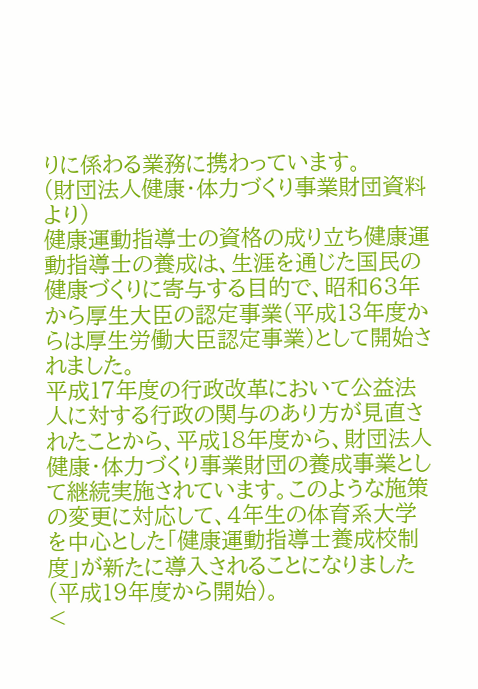りに係わる業務に携わっています。
(財団法人健康・体力づくり事業財団資料より)
健康運動指導士の資格の成り立ち健康運動指導士の養成は、生涯を通じた国民の健康づくりに寄与する目的で、昭和63年から厚生大臣の認定事業(平成13年度からは厚生労働大臣認定事業)として開始されました。
平成17年度の行政改革において公益法人に対する行政の関与のあり方が見直されたことから、平成18年度から、財団法人健康・体力づくり事業財団の養成事業として継続実施されています。このような施策の変更に対応して、4年生の体育系大学を中心とした「健康運動指導士養成校制度」が新たに導入されることになりました(平成19年度から開始)。
<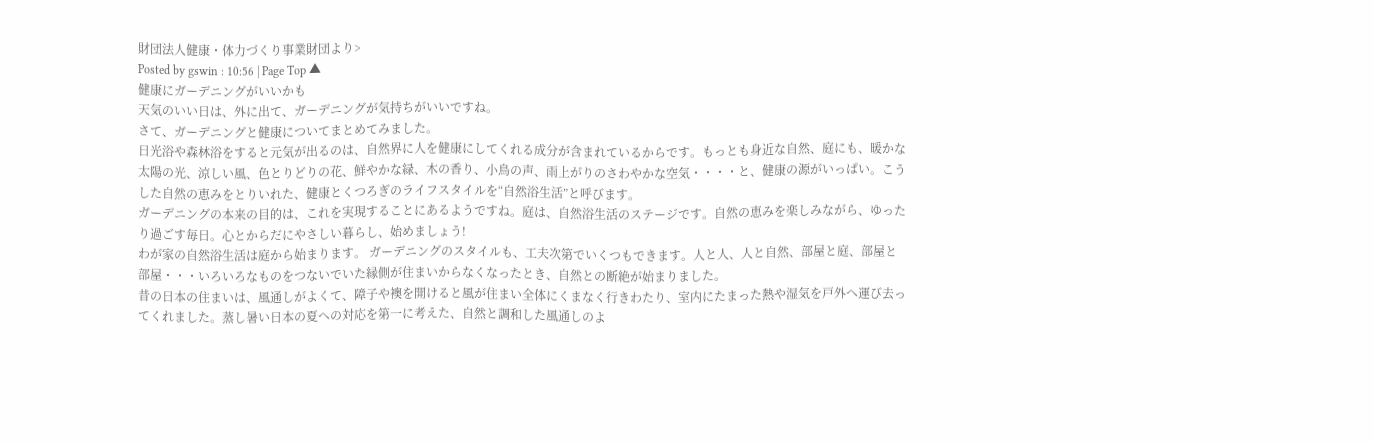財団法人健康・体力づくり事業財団より>
Posted by gswin : 10:56 | Page Top ▲
健康にガーデニングがいいかも
天気のいい日は、外に出て、ガーデニングが気持ちがいいですね。
さて、ガーデニングと健康についてまとめてみました。
日光浴や森林浴をすると元気が出るのは、自然界に人を健康にしてくれる成分が含まれているからです。もっとも身近な自然、庭にも、暖かな太陽の光、涼しい風、色とりどりの花、鮮やかな緑、木の香り、小鳥の声、雨上がりのさわやかな空気・・・・と、健康の源がいっぱい。こうした自然の恵みをとりいれた、健康とくつろぎのライフスタイルを“自然浴生活”と呼びます。
ガーデニングの本来の目的は、これを実現することにあるようですね。庭は、自然浴生活のステージです。自然の恵みを楽しみながら、ゆったり過ごす毎日。心とからだにやさしい暮らし、始めましょう!
わが家の自然浴生活は庭から始まります。 ガーデニングのスタイルも、工夫次第でいくつもできます。人と人、人と自然、部屋と庭、部屋と部屋・・・いろいろなものをつないでいた縁側が住まいからなくなったとき、自然との断絶が始まりました。
昔の日本の住まいは、風通しがよくて、障子や襖を開けると風が住まい全体にくまなく行きわたり、室内にたまった熱や湿気を戸外へ運び去ってくれました。蒸し暑い日本の夏への対応を第一に考えた、自然と調和した風通しのよ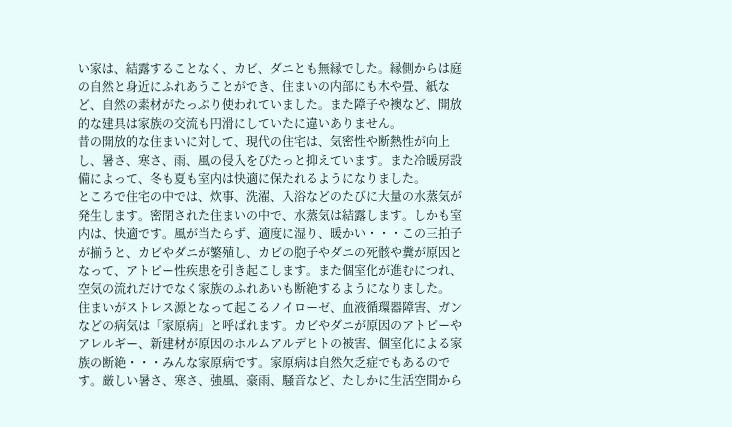い家は、結露することなく、カビ、ダニとも無縁でした。縁側からは庭の自然と身近にふれあうことができ、住まいの内部にも木や畳、紙など、自然の素材がたっぷり使われていました。また障子や襖など、開放的な建具は家族の交流も円滑にしていたに違いありません。
昔の開放的な住まいに対して、現代の住宅は、気密性や断熱性が向上し、暑さ、寒さ、雨、風の侵入をぴたっと抑えています。また冷暖房設備によって、冬も夏も室内は快適に保たれるようになりました。
ところで住宅の中では、炊事、洗濯、入浴などのたびに大量の水蒸気が発生します。密閉された住まいの中で、水蒸気は結露します。しかも室内は、快適です。風が当たらず、適度に湿り、暖かい・・・この三拍子が揃うと、カビやダニが繁殖し、カビの胞子やダニの死骸や糞が原因となって、アトピー性疾患を引き起こします。また個室化が進むにつれ、空気の流れだけでなく家族のふれあいも断絶するようになりました。
住まいがストレス源となって起こるノイローゼ、血液循環器障害、ガンなどの病気は「家原病」と呼ばれます。カビやダニが原因のアトピーやアレルギー、新建材が原因のホルムアルデヒトの被害、個室化による家族の断絶・・・みんな家原病です。家原病は自然欠乏症でもあるのです。厳しい暑さ、寒さ、強風、豪雨、騒音など、たしかに生活空間から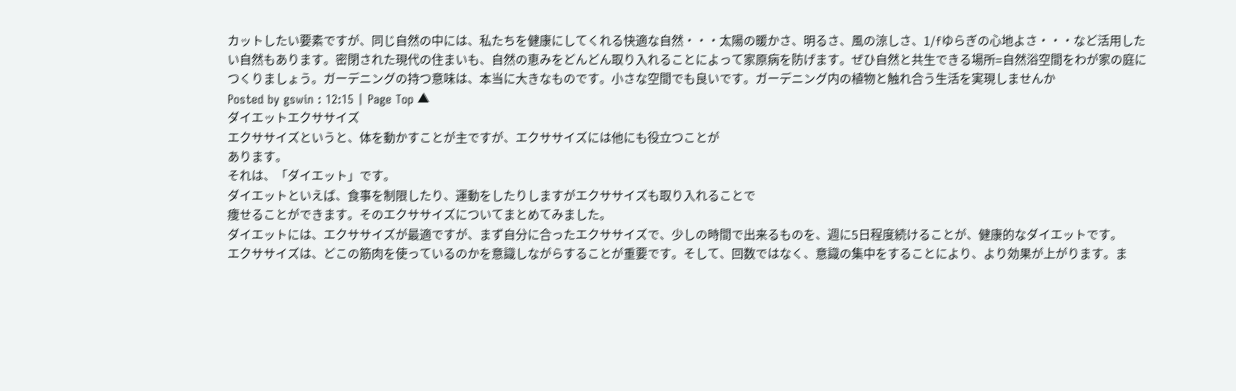カットしたい要素ですが、同じ自然の中には、私たちを健康にしてくれる快適な自然・・・太陽の暖かさ、明るさ、風の涼しさ、1/fゆらぎの心地よさ・・・など活用したい自然もあります。密閉された現代の住まいも、自然の恵みをどんどん取り入れることによって家原病を防げます。ぜひ自然と共生できる場所=自然浴空間をわが家の庭につくりましょう。ガーデニングの持つ意味は、本当に大きなものです。小さな空間でも良いです。ガーデニング内の植物と触れ合う生活を実現しませんか
Posted by gswin : 12:15 | Page Top ▲
ダイエットエクササイズ
エクササイズというと、体を動かすことが主ですが、エクササイズには他にも役立つことが
あります。
それは、「ダイエット」です。
ダイエットといえば、食事を制限したり、運動をしたりしますがエクササイズも取り入れることで
痩せることができます。そのエクササイズについてまとめてみました。
ダイエットには、エクササイズが最適ですが、まず自分に合ったエクササイズで、少しの時間で出来るものを、週に5日程度続けることが、健康的なダイエットです。
エクササイズは、どこの筋肉を使っているのかを意識しながらすることが重要です。そして、回数ではなく、意識の集中をすることにより、より効果が上がります。ま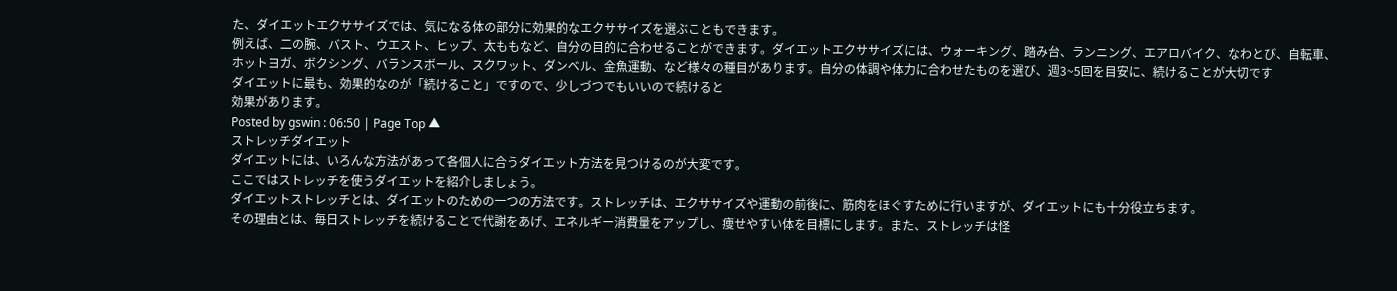た、ダイエットエクササイズでは、気になる体の部分に効果的なエクササイズを選ぶこともできます。
例えば、二の腕、バスト、ウエスト、ヒップ、太ももなど、自分の目的に合わせることができます。ダイエットエクササイズには、ウォーキング、踏み台、ランニング、エアロバイク、なわとび、自転車、ホットヨガ、ボクシング、バランスボール、スクワット、ダンベル、金魚運動、など様々の種目があります。自分の体調や体力に合わせたものを選び、週3~5回を目安に、続けることが大切です
ダイエットに最も、効果的なのが「続けること」ですので、少しづつでもいいので続けると
効果があります。
Posted by gswin : 06:50 | Page Top ▲
ストレッチダイエット
ダイエットには、いろんな方法があって各個人に合うダイエット方法を見つけるのが大変です。
ここではストレッチを使うダイエットを紹介しましょう。
ダイエットストレッチとは、ダイエットのための一つの方法です。ストレッチは、エクササイズや運動の前後に、筋肉をほぐすために行いますが、ダイエットにも十分役立ちます。
その理由とは、毎日ストレッチを続けることで代謝をあげ、エネルギー消費量をアップし、痩せやすい体を目標にします。また、ストレッチは怪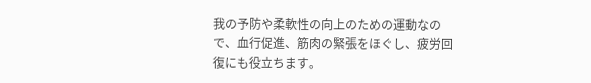我の予防や柔軟性の向上のための運動なので、血行促進、筋肉の緊張をほぐし、疲労回復にも役立ちます。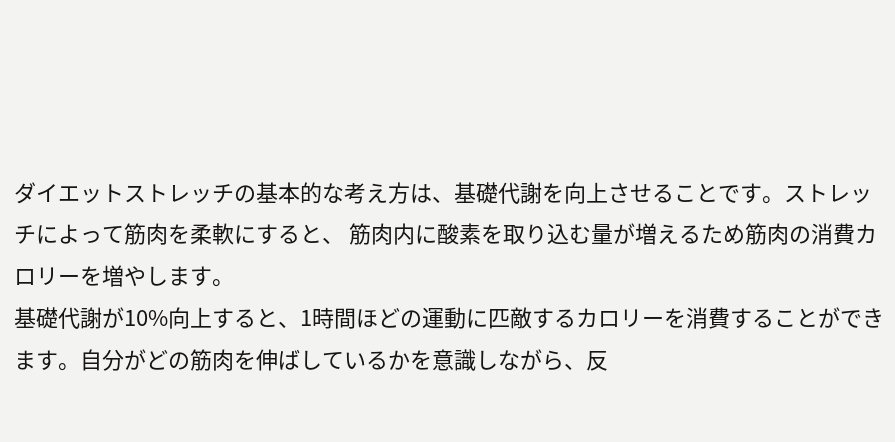ダイエットストレッチの基本的な考え方は、基礎代謝を向上させることです。ストレッチによって筋肉を柔軟にすると、 筋肉内に酸素を取り込む量が増えるため筋肉の消費カロリーを増やします。
基礎代謝が10%向上すると、1時間ほどの運動に匹敵するカロリーを消費することができます。自分がどの筋肉を伸ばしているかを意識しながら、反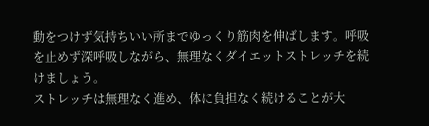動をつけず気持ちいい所までゆっくり筋肉を伸ばします。呼吸を止めず深呼吸しながら、無理なくダイエットストレッチを続けましょう。
ストレッチは無理なく進め、体に負担なく続けることが大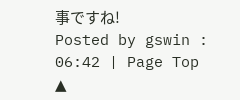事ですね!
Posted by gswin : 06:42 | Page Top ▲